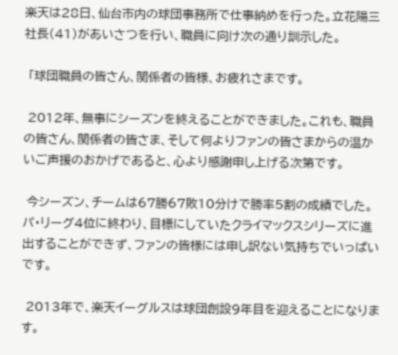楽天は28日、仙台市内の球団事務所で仕事納めを行った。立花陽三社長(41)があいさつを行い、職員に向け次の通り訓示した。

 「球団職員の皆さん、関係者の皆様、お疲れさまです。

 2012年、無事にシーズンを終えることができました。これも、職員の皆さん、関係者の皆さま、そして何よりファンの皆さまからの温かいご声援のおかげであると、心より感謝申し上げる次第です。

 今シーズン、チームは67勝67敗10分けで勝率5割の成績でした。パ・リーグ4位に終わり、目標にしていたクライマックスシリーズに進出することができず、ファンの皆様には申し訳ない気持ちでいっぱいです。

 2013年で、楽天イーグルスは球団創設9年目を迎えることになります。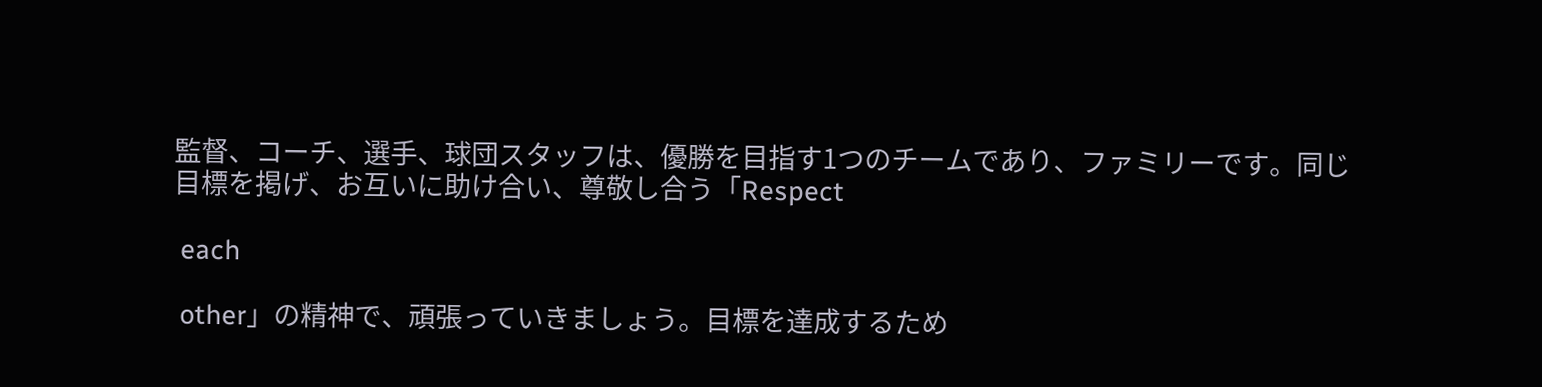監督、コーチ、選手、球団スタッフは、優勝を目指す1つのチームであり、ファミリーです。同じ目標を掲げ、お互いに助け合い、尊敬し合う「Respect

 each

 other」の精神で、頑張っていきましょう。目標を達成するため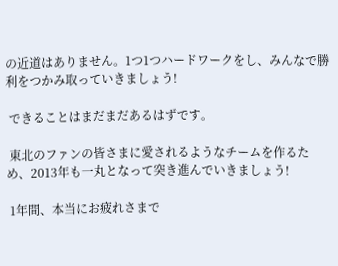の近道はありません。1つ1つハードワークをし、みんなで勝利をつかみ取っていきましょう!

 できることはまだまだあるはずです。

 東北のファンの皆さまに愛されるようなチームを作るため、2013年も一丸となって突き進んでいきましょう!

 1年間、本当にお疲れさまで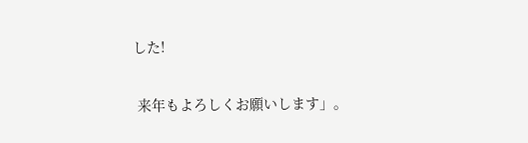した!

 来年もよろしくお願いします」。